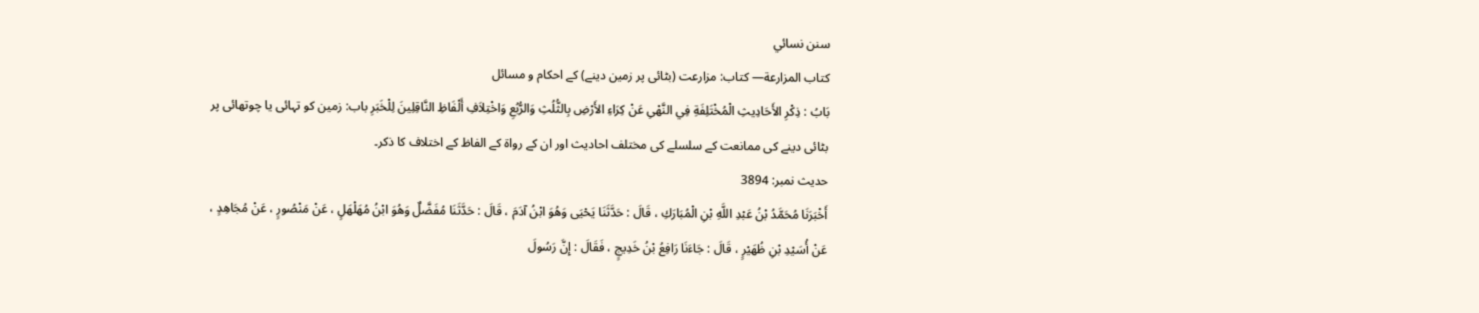سنن نسائي
كتاب المزارعة— کتاب: مزارعت (بٹائی پر زمین دینے) کے احکام و مسائل
بَابُ : ذِكْرِ الأَحَادِيثِ الْمُخْتَلِفَةِ فِي النَّهْىِ عَنْ كِرَاءِ الأَرْضِ بِالثُّلُثِ وَالرُّبُعِ وَاخْتِلاَفِ أَلْفَاظِ النَّاقِلِينَ لِلْخَبَرِ باب: زمین کو تہائی یا چوتھائی پر بٹائی دینے کی ممانعت کے سلسلے کی مختلف احادیث اور ان کے رواۃ کے الفاظ کے اختلاف کا ذکر۔
حدیث نمبر: 3894
أَخْبَرَنَا مُحَمَّدُ بْنُ عَبْدِ اللَّهِ بْنِ الْمُبَارَكِ ، قَالَ : حَدَّثَنَا يَحْيَى وَهُوَ ابْنُ آدَمَ ، قَالَ : حَدَّثَنَا مُفَضَّلٌ وَهُوَ ابْنُ مُهَلْهَلٍ ، عَنْ مَنْصُورٍ ، عَنْ مُجَاهِدٍ ، عَنْ أُسَيْدِ بْنِ ظُهَيْرٍ ، قَالَ : جَاءَنَا رَافِعُ بْنُ خَدِيجٍ ، فَقَالَ : إِنَّ رَسُولَ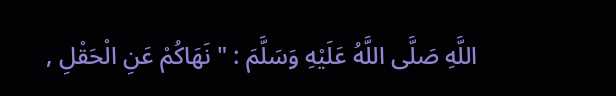اللَّهِ صَلَّى اللَّهُ عَلَيْهِ وَسَلَّمَ : " نَهَاكُمْ عَنِ الْحَقْلِ ,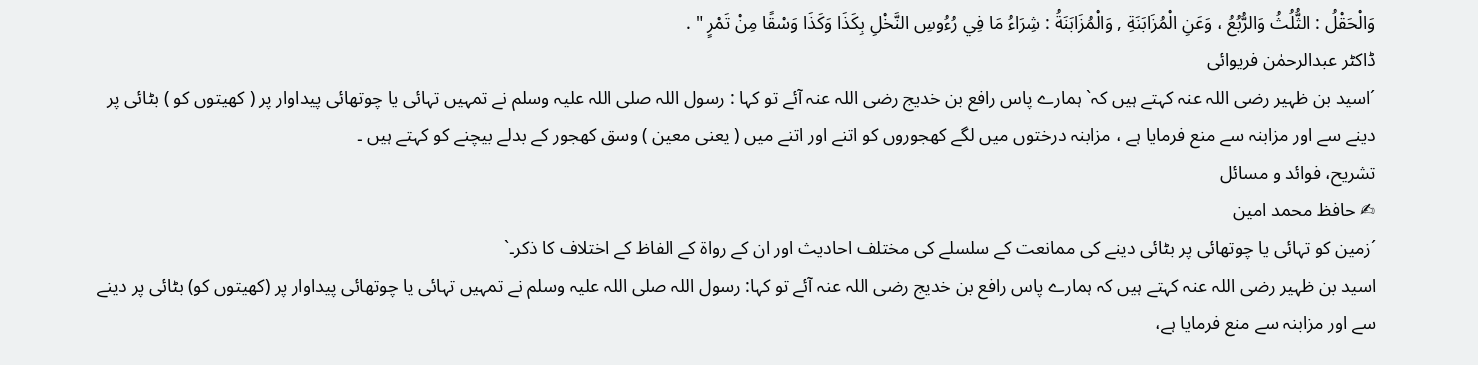وَالْحَقْلُ : الثُّلُثُ وَالرُّبُعُ ، وَعَنِ الْمُزَابَنَةِ , وَالْمُزَابَنَةُ : شِرَاءُ مَا فِي رُءُوسِ النَّخْلِ بِكَذَا وَكَذَا وَسْقًا مِنْ تَمْرٍ " .
ڈاکٹر عبدالرحمٰن فریوائی
´اسید بن ظہیر رضی اللہ عنہ کہتے ہیں کہ` ہمارے پاس رافع بن خدیج رضی اللہ عنہ آئے تو کہا : رسول اللہ صلی اللہ علیہ وسلم نے تمہیں تہائی یا چوتھائی پیداوار پر ( کھیتوں کو ) بٹائی پر دینے سے اور مزابنہ سے منع فرمایا ہے ، مزابنہ درختوں میں لگے کھجوروں کو اتنے اور اتنے میں ( یعنی معین ) وسق کھجور کے بدلے بیچنے کو کہتے ہیں ۔
تشریح، فوائد و مسائل
✍ حافظ محمد امین
´زمین کو تہائی یا چوتھائی پر بٹائی دینے کی ممانعت کے سلسلے کی مختلف احادیث اور ان کے رواۃ کے الفاظ کے اختلاف کا ذکر۔`
اسید بن ظہیر رضی اللہ عنہ کہتے ہیں کہ ہمارے پاس رافع بن خدیج رضی اللہ عنہ آئے تو کہا: رسول اللہ صلی اللہ علیہ وسلم نے تمہیں تہائی یا چوتھائی پیداوار پر (کھیتوں کو) بٹائی پر دینے سے اور مزابنہ سے منع فرمایا ہے،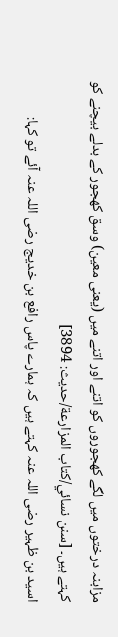مزابنہ درختوں میں لگے کھجوروں کو اتنے اور اتنے میں (یعنی معین) وسق کھجور کے بدلے بیچنے کو کہتے ہیں۔ [سنن نسائي/كتاب المزارعة/حدیث: 3894]
اسید بن ظہیر رضی اللہ عنہ کہتے ہیں کہ ہمارے پاس رافع بن خدیج رضی اللہ عنہ آئے تو کہا: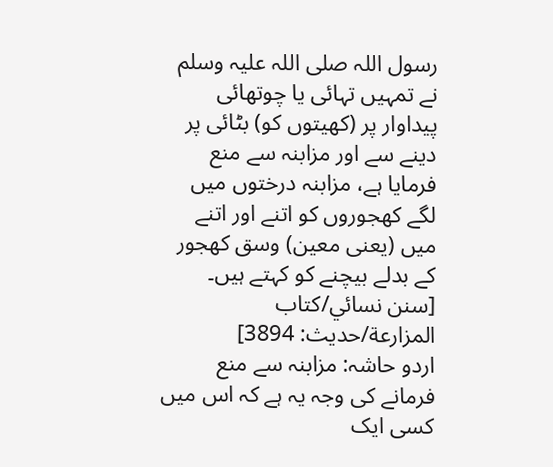رسول اللہ صلی اللہ علیہ وسلم نے تمہیں تہائی یا چوتھائی پیداوار پر (کھیتوں کو) بٹائی پر دینے سے اور مزابنہ سے منع فرمایا ہے، مزابنہ درختوں میں لگے کھجوروں کو اتنے اور اتنے میں (یعنی معین) وسق کھجور کے بدلے بیچنے کو کہتے ہیں۔ [سنن نسائي/كتاب المزارعة/حدیث: 3894]
اردو حاشہ: مزابنہ سے منع فرمانے کی وجہ یہ ہے کہ اس میں کسی ایک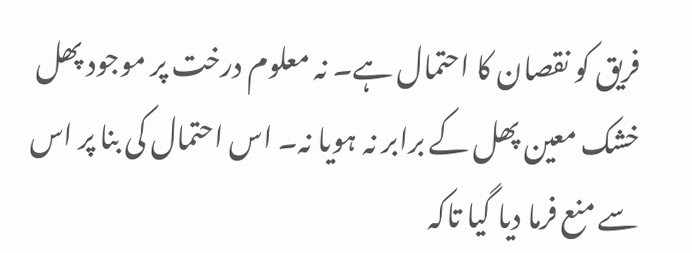فریق کو نقصان کا احتمال ہے۔ نہ معلوم درخت پر موجود پھل خشک معین پھل کے برابر نہ ہویا نہ۔ اس احتمال کی بنا پر اس سے منع فرما دیا گیا تاکہ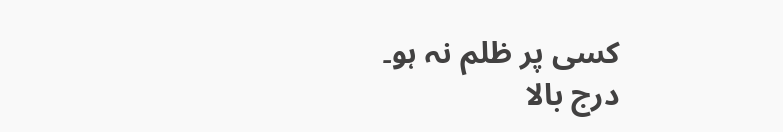کسی پر ظلم نہ ہو۔
درج بالا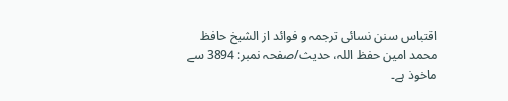اقتباس سنن نسائی ترجمہ و فوائد از الشیخ حافظ محمد امین حفظ اللہ، حدیث/صفحہ نمبر: 3894 سے ماخوذ ہے۔